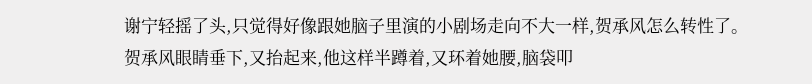谢宁轻摇了头,只觉得好像跟她脑子里演的小剧场走向不大一样,贺承风怎么转性了。
贺承风眼睛垂下,又抬起来,他这样半蹲着,又环着她腰,脑袋叩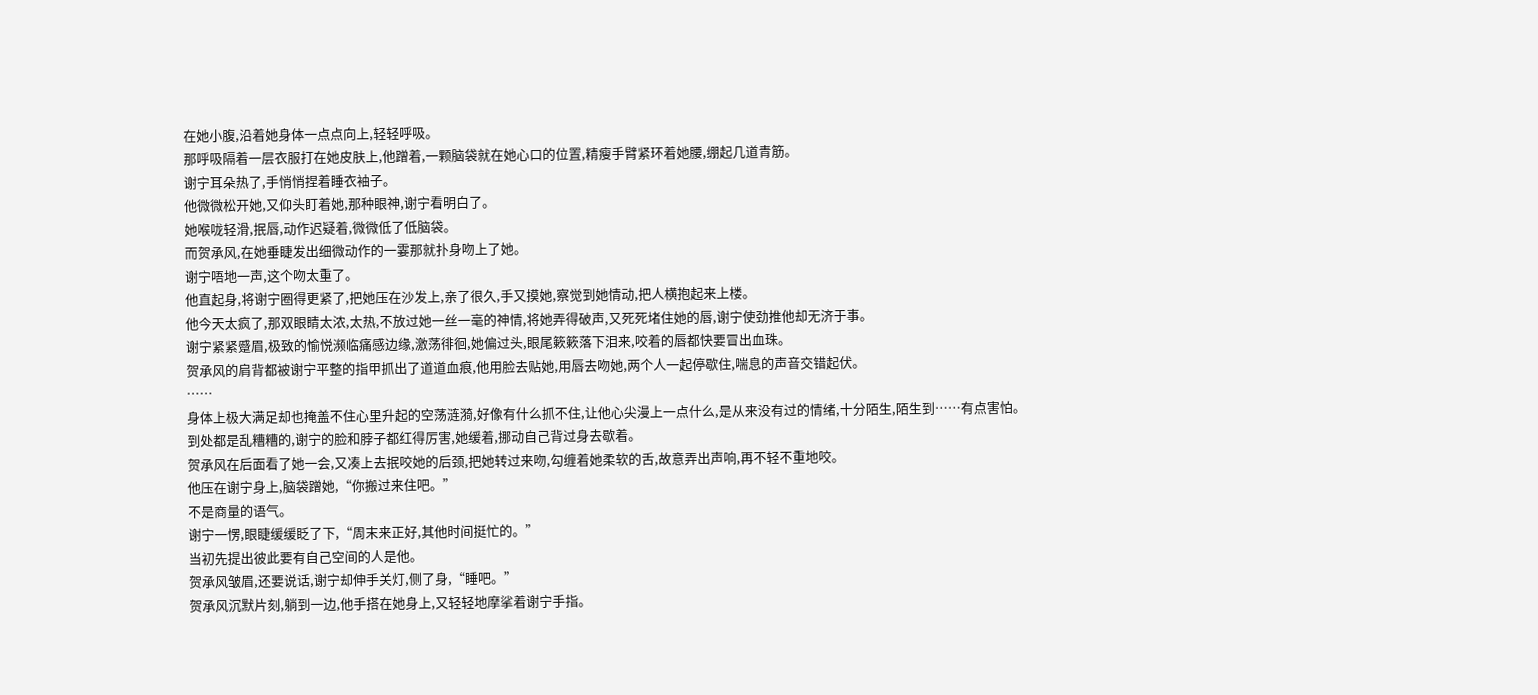在她小腹,沿着她身体一点点向上,轻轻呼吸。
那呼吸隔着一层衣服打在她皮肤上,他蹭着,一颗脑袋就在她心口的位置,精瘦手臂紧环着她腰,绷起几道青筋。
谢宁耳朵热了,手悄悄捏着睡衣袖子。
他微微松开她,又仰头盯着她,那种眼神,谢宁看明白了。
她喉咙轻滑,抿唇,动作迟疑着,微微低了低脑袋。
而贺承风,在她垂睫发出细微动作的一霎那就扑身吻上了她。
谢宁唔地一声,这个吻太重了。
他直起身,将谢宁圈得更紧了,把她压在沙发上,亲了很久,手又摸她,察觉到她情动,把人横抱起来上楼。
他今天太疯了,那双眼睛太浓,太热,不放过她一丝一毫的神情,将她弄得破声,又死死堵住她的唇,谢宁使劲推他却无济于事。
谢宁紧紧蹙眉,极致的愉悦濒临痛感边缘,激荡徘徊,她偏过头,眼尾簌簌落下泪来,咬着的唇都快要冒出血珠。
贺承风的肩背都被谢宁平整的指甲抓出了道道血痕,他用脸去贴她,用唇去吻她,两个人一起停歇住,喘息的声音交错起伏。
……
身体上极大满足却也掩盖不住心里升起的空荡涟漪,好像有什么抓不住,让他心尖漫上一点什么,是从来没有过的情绪,十分陌生,陌生到……有点害怕。
到处都是乱糟糟的,谢宁的脸和脖子都红得厉害,她缓着,挪动自己背过身去歇着。
贺承风在后面看了她一会,又凑上去抿咬她的后颈,把她转过来吻,勾缠着她柔软的舌,故意弄出声响,再不轻不重地咬。
他压在谢宁身上,脑袋蹭她,“你搬过来住吧。”
不是商量的语气。
谢宁一愣,眼睫缓缓眨了下,“周末来正好,其他时间挺忙的。”
当初先提出彼此要有自己空间的人是他。
贺承风皱眉,还要说话,谢宁却伸手关灯,侧了身,“睡吧。”
贺承风沉默片刻,躺到一边,他手搭在她身上,又轻轻地摩挲着谢宁手指。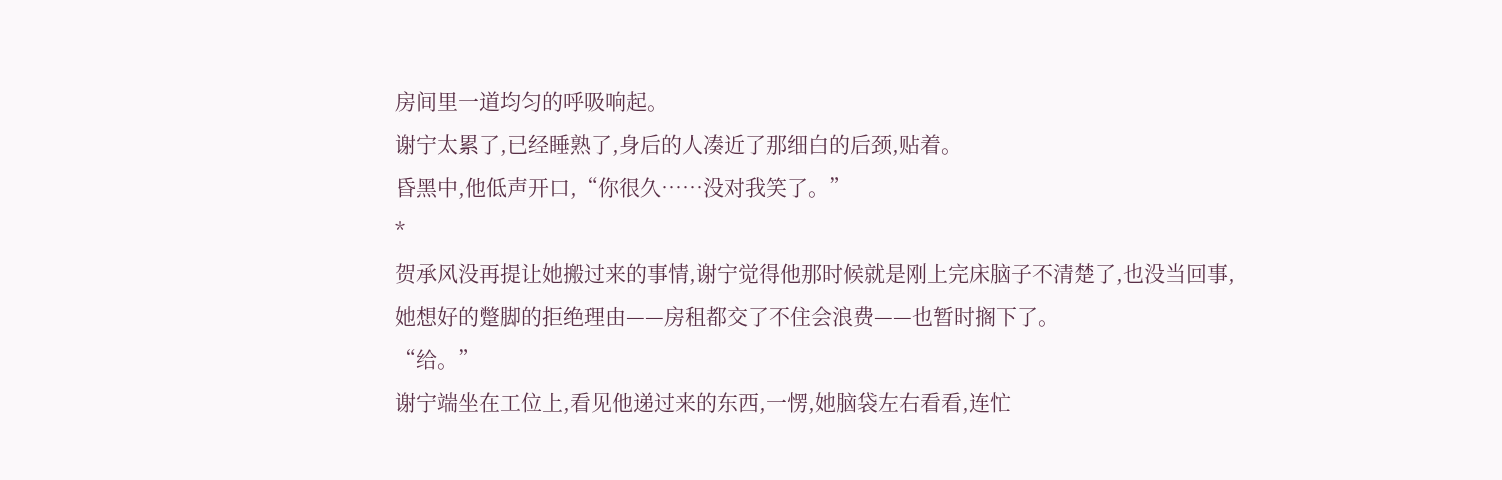房间里一道均匀的呼吸响起。
谢宁太累了,已经睡熟了,身后的人凑近了那细白的后颈,贴着。
昏黑中,他低声开口,“你很久……没对我笑了。”
*
贺承风没再提让她搬过来的事情,谢宁觉得他那时候就是刚上完床脑子不清楚了,也没当回事,她想好的蹩脚的拒绝理由——房租都交了不住会浪费——也暂时搁下了。
“给。”
谢宁端坐在工位上,看见他递过来的东西,一愣,她脑袋左右看看,连忙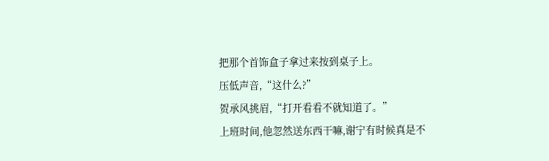把那个首饰盒子拿过来按到桌子上。
压低声音,“这什么?”
贺承风挑眉,“打开看看不就知道了。”
上班时间,他忽然送东西干嘛,谢宁有时候真是不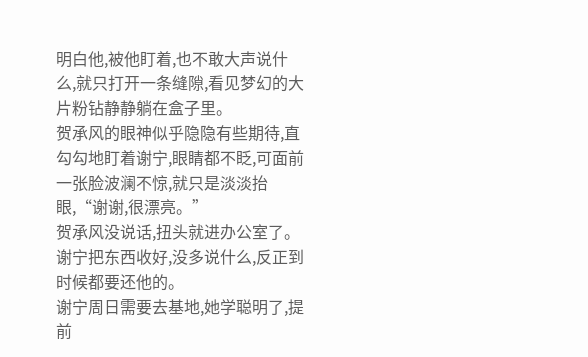明白他,被他盯着,也不敢大声说什么,就只打开一条缝隙,看见梦幻的大片粉钻静静躺在盒子里。
贺承风的眼神似乎隐隐有些期待,直勾勾地盯着谢宁,眼睛都不眨,可面前一张脸波澜不惊,就只是淡淡抬眼,“谢谢,很漂亮。”
贺承风没说话,扭头就进办公室了。
谢宁把东西收好,没多说什么,反正到时候都要还他的。
谢宁周日需要去基地,她学聪明了,提前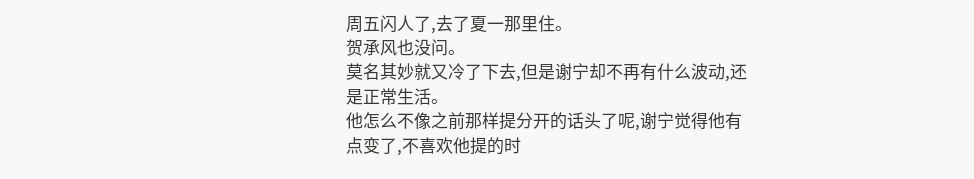周五闪人了,去了夏一那里住。
贺承风也没问。
莫名其妙就又冷了下去,但是谢宁却不再有什么波动,还是正常生活。
他怎么不像之前那样提分开的话头了呢,谢宁觉得他有点变了,不喜欢他提的时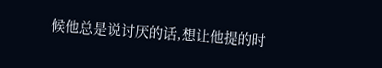候他总是说讨厌的话,想让他提的时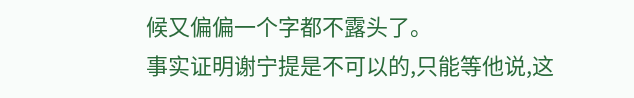候又偏偏一个字都不露头了。
事实证明谢宁提是不可以的,只能等他说,这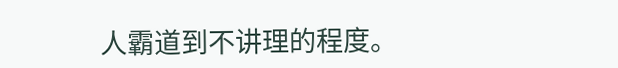人霸道到不讲理的程度。